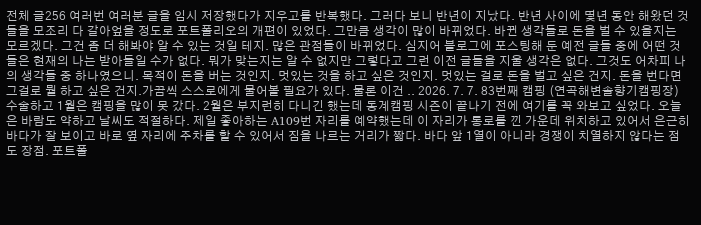전체 글256 여러번 여러분 글을 임시 저장했다가 지우고를 반복했다. 그러다 보니 반년이 지났다. 반년 사이에 몇년 동안 해왔던 것들을 모조리 다 갈아엎을 정도로 포트폴리오의 개편이 있었다. 그만큼 생각이 많이 바뀌었다. 바뀐 생각들로 돈을 벌 수 있을지는 모르겠다. 그건 좀 더 해봐야 알 수 있는 것일 테지. 많은 관점들이 바뀌었다. 심지어 블로그에 포스팅해 둔 예전 글들 중에 어떤 것들은 현재의 나는 받아들일 수가 없다. 뭐가 맞는지는 알 수 없지만 그렇다고 그런 이전 글들을 지울 생각은 없다. 그것도 어차피 나의 생각들 중 하나였으니. 목적이 돈을 버는 것인지. 멋있는 것을 하고 싶은 것인지. 멋있는 걸로 돈을 벌고 싶은 건지. 돈을 번다면 그걸로 뭘 하고 싶은 건지.가끔씩 스스로에게 물어볼 필요가 있다. 물론 이건 .. 2026. 7. 7. 83번째 캠핑 (연곡해변솔향기캠핑장) 수술하고 1월은 캠핑을 많이 못 갔다. 2월은 부지런히 다니긴 했는데 동계캠핑 시즌이 끝나기 전에 여기를 꼭 와보고 싶었다. 오늘은 바람도 약하고 날씨도 적절하다. 제일 좋아하는 A109번 자리를 예약했는데 이 자리가 통로를 낀 가운데 위치하고 있어서 은근히 바다가 잘 보이고 바로 옆 자리에 주차를 할 수 있어서 짐을 나르는 거리가 짧다. 바다 앞 1열이 아니라 경쟁이 치열하지 않다는 점도 장점. 포트폴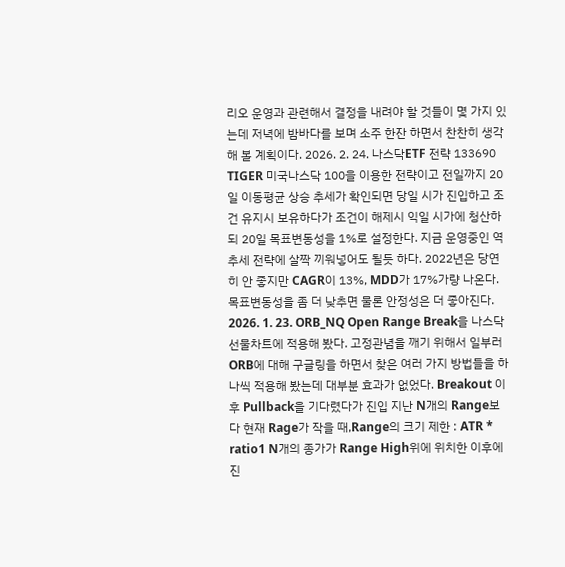리오 운영과 관련해서 결정을 내려야 할 것들이 몇 가지 있는데 저녁에 밤바다를 보며 소주 한잔 하면서 찬찬히 생각해 볼 계획이다. 2026. 2. 24. 나스닥ETF 전략 133690 TIGER 미국나스닥 100을 이용한 전략이고 전일까지 20일 이동평균 상승 추세가 확인되면 당일 시가 진입하고 조건 유지시 보유하다가 조건이 해제시 익일 시가에 청산하되 20일 목표변동성을 1%로 설정한다. 지금 운영중인 역추세 전략에 살짝 끼워넣어도 될듯 하다. 2022년은 당연히 안 좋지만 CAGR이 13%, MDD가 17%가량 나온다. 목표변동성을 좀 더 낮추면 물론 안정성은 더 좋아진다. 2026. 1. 23. ORB_NQ Open Range Break을 나스닥 선물차트에 적용해 봤다. 고정관념을 깨기 위해서 일부러 ORB에 대해 구글링을 하면서 찾은 여러 가지 방법들을 하나씩 적용해 봤는데 대부분 효과가 없었다. Breakout 이후 Pullback을 기다렸다가 진입 지난 N개의 Range보다 현재 Rage가 작을 때,Range의 크기 제한 : ATR * ratio1 N개의 종가가 Range High위에 위치한 이후에 진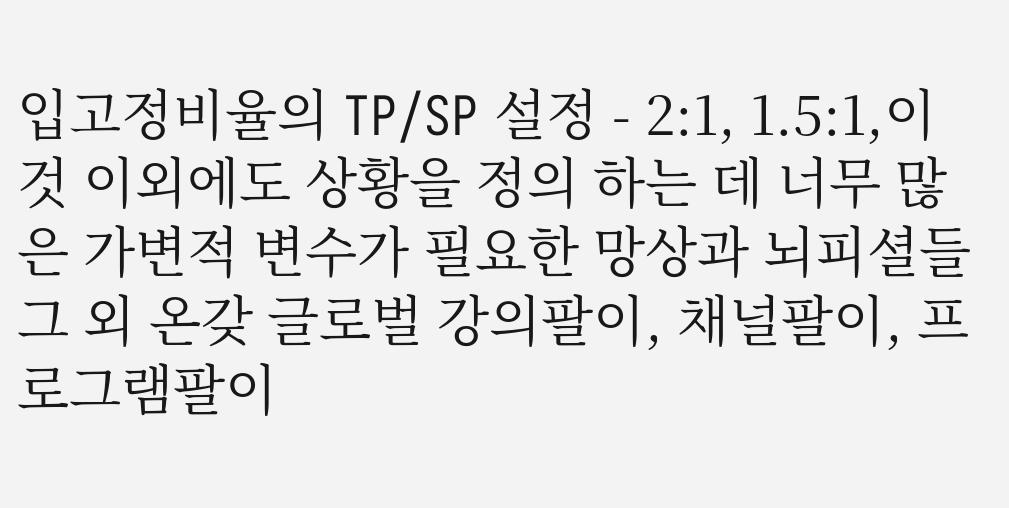입고정비율의 TP/SP 설정 - 2:1, 1.5:1,이것 이외에도 상황을 정의 하는 데 너무 많은 가변적 변수가 필요한 망상과 뇌피셜들그 외 온갖 글로벌 강의팔이, 채널팔이, 프로그램팔이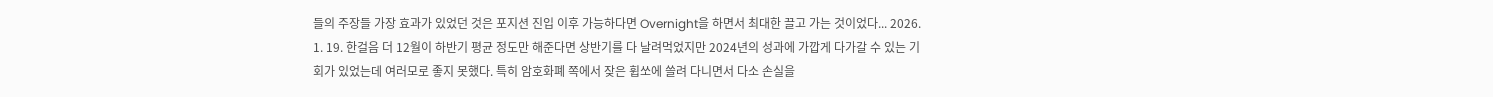들의 주장들 가장 효과가 있었던 것은 포지션 진입 이후 가능하다면 Overnight을 하면서 최대한 끌고 가는 것이었다... 2026. 1. 19. 한걸음 더 12월이 하반기 평균 정도만 해준다면 상반기를 다 날려먹었지만 2024년의 성과에 가깝게 다가갈 수 있는 기회가 있었는데 여러모로 좋지 못했다. 특히 암호화폐 쪽에서 잦은 휩쏘에 쓸려 다니면서 다소 손실을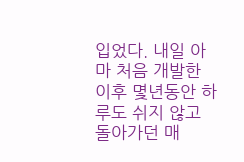입었다. 내일 아마 처음 개발한 이후 몇년동안 하루도 쉬지 않고 돌아가던 매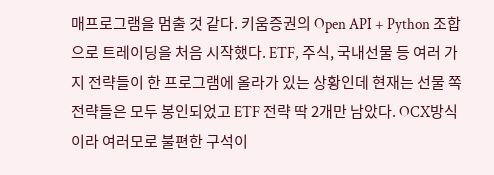매프로그램을 멈출 것 같다. 키움증권의 Open API + Python 조합으로 트레이딩을 처음 시작했다. ETF, 주식, 국내선물 등 여러 가지 전략들이 한 프로그램에 올라가 있는 상황인데 현재는 선물 쪽 전략들은 모두 봉인되었고 ETF 전략 딱 2개만 남았다. OCX방식이라 여러모로 불편한 구석이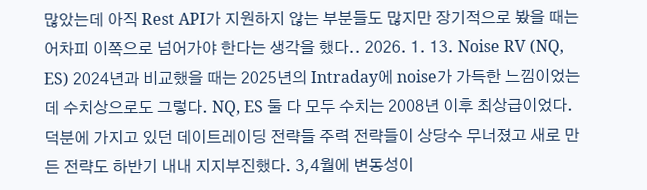많았는데 아직 Rest API가 지원하지 않는 부분들도 많지만 장기적으로 봤을 때는 어차피 이쪽으로 넘어가야 한다는 생각을 했다.. 2026. 1. 13. Noise RV (NQ, ES) 2024년과 비교했을 때는 2025년의 Intraday에 noise가 가득한 느낌이었는데 수치상으로도 그렇다. NQ, ES 둘 다 모두 수치는 2008년 이후 최상급이었다. 덕분에 가지고 있던 데이트레이딩 전략들 주력 전략들이 상당수 무너졌고 새로 만든 전략도 하반기 내내 지지부진했다. 3,4월에 변동성이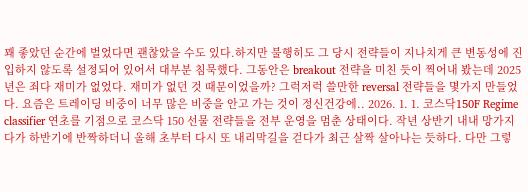꽤 좋았던 순간에 벌었다면 괜찮았을 수도 있다.하지만 불행히도 그 당시 전략들이 지나치게 큰 변동성에 진입하지 않도록 설정되어 있어서 대부분 침묵했다. 그동안은 breakout 전략을 미친 듯이 찍어내 봤는데 2025년은 죄다 재미가 없었다. 재미가 없던 것 때문이었을까? 그럭저럭 쓸만한 reversal 전략들을 몇가지 만들었다. 요즘은 트레이딩 비중이 너무 많은 비중을 안고 가는 것이 정신건강에.. 2026. 1. 1. 코스닥150F Regime classifier 연초를 기점으로 코스닥 150 선물 전략들을 전부 운영을 멈춘 상태이다. 작년 상반기 내내 망가지다가 하반기에 반짝하더니 올해 초부터 다시 또 내리막길을 걷다가 최근 살짝 살아나는 듯하다. 다만 그렇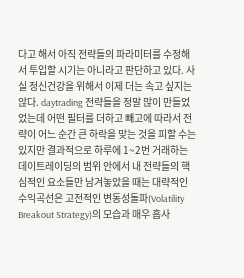다고 해서 아직 전략들의 파라미터를 수정해서 투입할 시기는 아니라고 판단하고 있다. 사실 정신건강을 위해서 이제 더는 속고 싶지는 않다. daytrading 전략들을 정말 많이 만들었었는데 어떤 필터를 더하고 빼고에 따라서 전략이 어느 순간 큰 하락을 맞는 것을 피할 수는 있지만 결과적으로 하루에 1~2번 거래하는 데이트레이딩의 범위 안에서 내 전략들의 핵심적인 요소들만 남겨놓았을 때는 대략적인 수익곡선은 고전적인 변동성돌파(Volatility Breakout Strategy)의 모습과 매우 흡사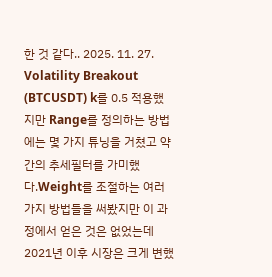한 것 같다.. 2025. 11. 27. Volatility Breakout (BTCUSDT) k를 0.5 적용했지만 Range를 정의하는 방법에는 몇 가지 튜닝을 거쳤고 약간의 추세필터를 가미했다.Weight를 조절하는 여러가지 방법들을 써봤지만 이 과정에서 얻은 것은 없었는데 2021년 이후 시장은 크게 변했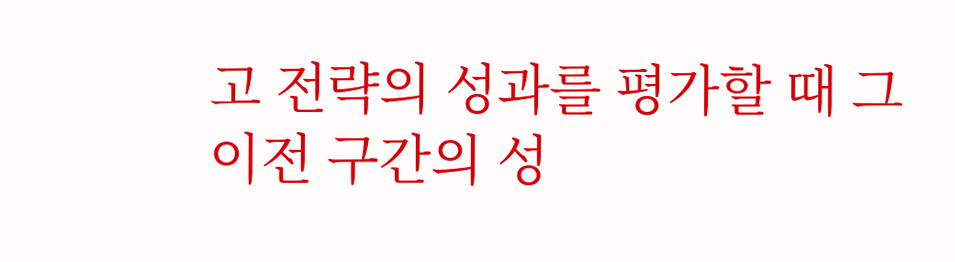고 전략의 성과를 평가할 때 그 이전 구간의 성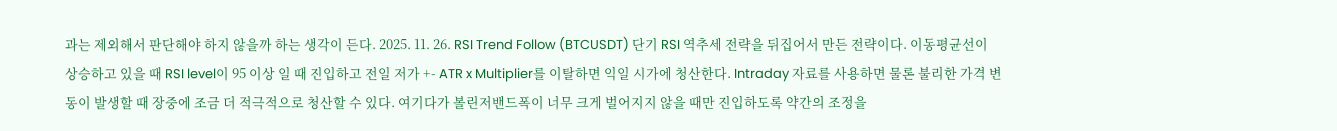과는 제외해서 판단해야 하지 않을까 하는 생각이 든다. 2025. 11. 26. RSI Trend Follow (BTCUSDT) 단기 RSI 역추세 전략을 뒤집어서 만든 전략이다. 이동평균선이 상승하고 있을 때 RSI level이 95 이상 일 때 진입하고 전일 저가 +- ATR x Multiplier를 이탈하면 익일 시가에 청산한다. Intraday 자료를 사용하면 물론 불리한 가격 변동이 발생할 때 장중에 조금 더 적극적으로 청산할 수 있다. 여기다가 볼린저밴드폭이 너무 크게 벌어지지 않을 때만 진입하도록 약간의 조정을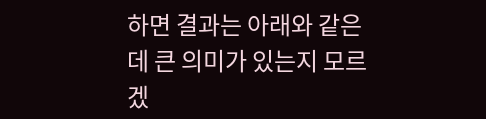하면 결과는 아래와 같은데 큰 의미가 있는지 모르겠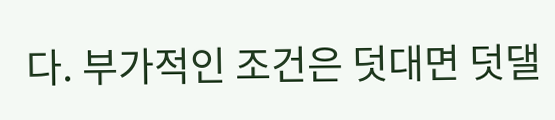다. 부가적인 조건은 덧대면 덧댈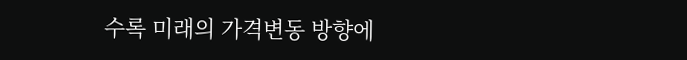수록 미래의 가격변동 방향에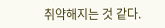취약해지는 것 같다.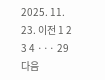2025. 11. 23. 이전 1 2 3 4 ··· 29 다음